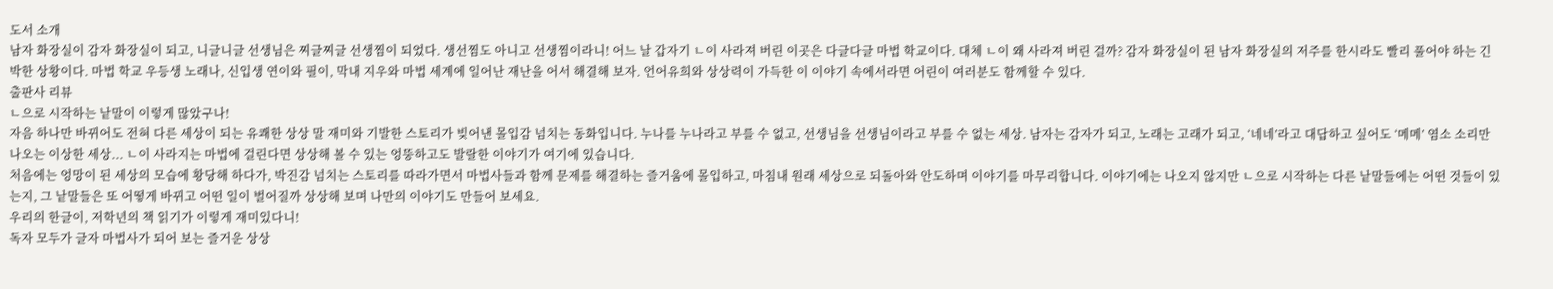도서 소개
남자 화장실이 감자 화장실이 되고, 니글니글 선생님은 찌글찌글 선생찜이 되었다. 생선찜도 아니고 선생찜이라니! 어느 날 갑자기 ㄴ이 사라져 버린 이곳은 다글다글 마법 학교이다. 대체 ㄴ이 왜 사라져 버린 걸까? 감자 화장실이 된 남자 화장실의 저주를 한시라도 빨리 풀어야 하는 긴박한 상황이다. 마법 학교 우등생 노래나, 신입생 연이와 필이, 막내 지우와 마법 세계에 일어난 재난을 어서 해결해 보자. 언어유희와 상상력이 가득한 이 이야기 속에서라면 어린이 여러분도 함께할 수 있다.
출판사 리뷰
ㄴ으로 시작하는 낱말이 이렇게 많았구나!
자음 하나만 바뀌어도 전혀 다른 세상이 되는 유쾌한 상상 말 재미와 기발한 스토리가 빚어낸 몰입감 넘치는 동화입니다. 누나를 누나라고 부를 수 없고, 선생님을 선생님이라고 부를 수 없는 세상. 남자는 감자가 되고, 노래는 고래가 되고, ‘네네’라고 대답하고 싶어도 ‘메메’ 염소 소리만 나오는 이상한 세상... ㄴ이 사라지는 마법에 걸린다면 상상해 볼 수 있는 엉뚱하고도 발랄한 이야기가 여기에 있습니다.
처음에는 엉망이 된 세상의 모습에 황당해 하다가, 박진감 넘치는 스토리를 따라가면서 마법사들과 함께 문제를 해결하는 즐거움에 몰입하고, 마침내 원래 세상으로 되돌아와 안도하며 이야기를 마무리합니다. 이야기에는 나오지 않지만 ㄴ으로 시작하는 다른 낱말들에는 어떤 것들이 있는지, 그 낱말들은 또 어떻게 바뀌고 어떤 일이 벌어질까 상상해 보며 나만의 이야기도 만들어 보세요.
우리의 한글이, 저학년의 책 읽기가 이렇게 재미있다니!
독자 모두가 글자 마법사가 되어 보는 즐거운 상상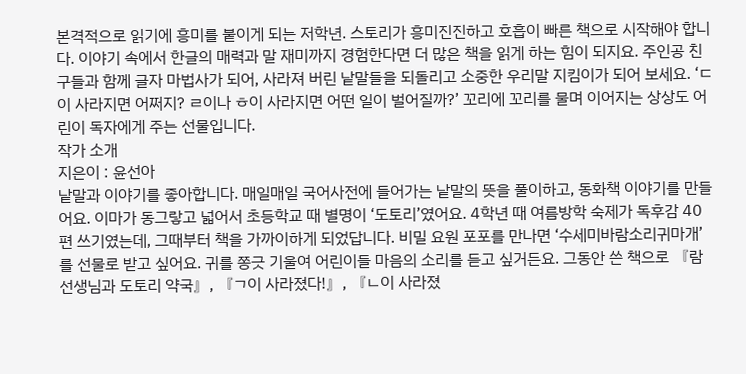본격적으로 읽기에 흥미를 붙이게 되는 저학년. 스토리가 흥미진진하고 호흡이 빠른 책으로 시작해야 합니다. 이야기 속에서 한글의 매력과 말 재미까지 경험한다면 더 많은 책을 읽게 하는 힘이 되지요. 주인공 친구들과 함께 글자 마법사가 되어, 사라져 버린 낱말들을 되돌리고 소중한 우리말 지킴이가 되어 보세요. ‘ㄷ이 사라지면 어쩌지? ㄹ이나 ㅎ이 사라지면 어떤 일이 벌어질까?’ 꼬리에 꼬리를 물며 이어지는 상상도 어린이 독자에게 주는 선물입니다.
작가 소개
지은이 : 윤선아
낱말과 이야기를 좋아합니다. 매일매일 국어사전에 들어가는 낱말의 뜻을 풀이하고, 동화책 이야기를 만들어요. 이마가 동그랗고 넓어서 초등학교 때 별명이 ‘도토리’였어요. 4학년 때 여름방학 숙제가 독후감 40편 쓰기였는데, 그때부터 책을 가까이하게 되었답니다. 비밀 요원 포포를 만나면 ‘수세미바람소리귀마개’를 선물로 받고 싶어요. 귀를 쫑긋 기울여 어린이들 마음의 소리를 듣고 싶거든요. 그동안 쓴 책으로 『람 선생님과 도토리 약국』, 『ㄱ이 사라졌다!』, 『ㄴ이 사라졌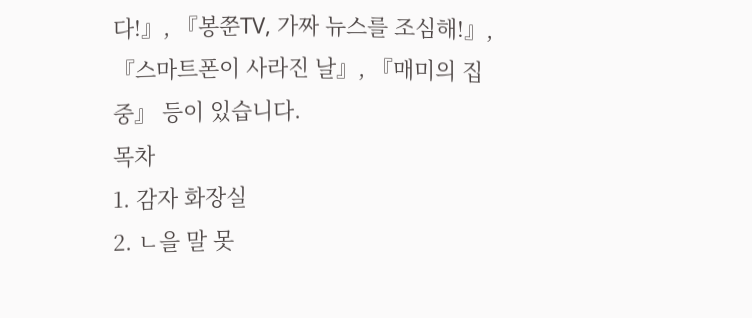다!』, 『봉쭌TV, 가짜 뉴스를 조심해!』, 『스마트폰이 사라진 날』, 『매미의 집중』 등이 있습니다.
목차
1. 감자 화장실
2. ㄴ을 말 못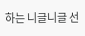하는 니글니글 선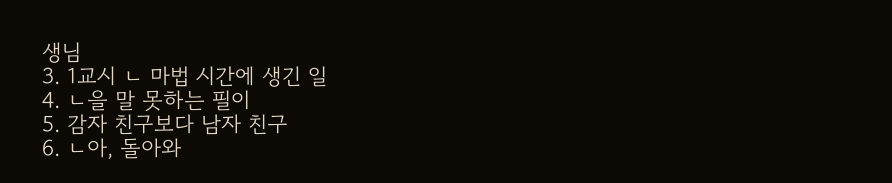생님
3. 1교시 ㄴ 마법 시간에 생긴 일
4. ㄴ을 말 못하는 필이
5. 감자 친구보다 남자 친구
6. ㄴ아, 돌아와